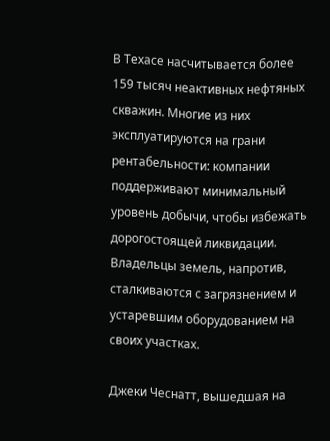В Техасе насчитывается более 159 тысяч неактивных нефтяных скважин. Многие из них эксплуатируются на грани рентабельности: компании поддерживают минимальный уровень добычи, чтобы избежать дорогостоящей ликвидации. Владельцы земель, напротив, сталкиваются с загрязнением и устаревшим оборудованием на своих участках.

Джеки Чеснатт, вышедшая на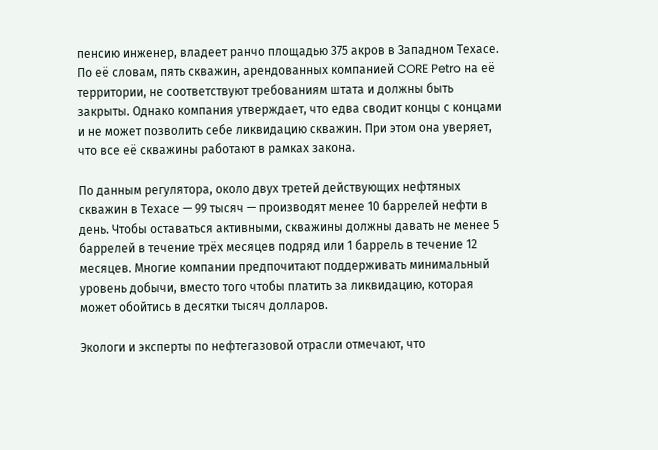пенсию инженер, владеет ранчо площадью 375 акров в Западном Техасе. По её словам, пять скважин, арендованных компанией CORE Petro на её территории, не соответствуют требованиям штата и должны быть закрыты. Однако компания утверждает, что едва сводит концы с концами и не может позволить себе ликвидацию скважин. При этом она уверяет, что все её скважины работают в рамках закона.

По данным регулятора, около двух третей действующих нефтяных скважин в Техасе — 99 тысяч — производят менее 10 баррелей нефти в день. Чтобы оставаться активными, скважины должны давать не менее 5 баррелей в течение трёх месяцев подряд или 1 баррель в течение 12 месяцев. Многие компании предпочитают поддерживать минимальный уровень добычи, вместо того чтобы платить за ликвидацию, которая может обойтись в десятки тысяч долларов.

Экологи и эксперты по нефтегазовой отрасли отмечают, что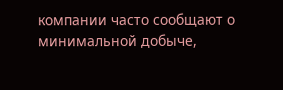компании часто сообщают о минимальной добыче,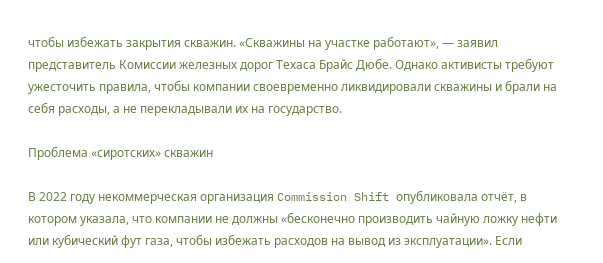чтобы избежать закрытия скважин. «Скважины на участке работают», — заявил представитель Комиссии железных дорог Техаса Брайс Дюбе. Однако активисты требуют ужесточить правила, чтобы компании своевременно ликвидировали скважины и брали на себя расходы, а не перекладывали их на государство.

Проблема «сиротских» скважин

В 2022 году некоммерческая организация Commission Shift опубликовала отчёт, в котором указала, что компании не должны «бесконечно производить чайную ложку нефти или кубический фут газа, чтобы избежать расходов на вывод из эксплуатации». Если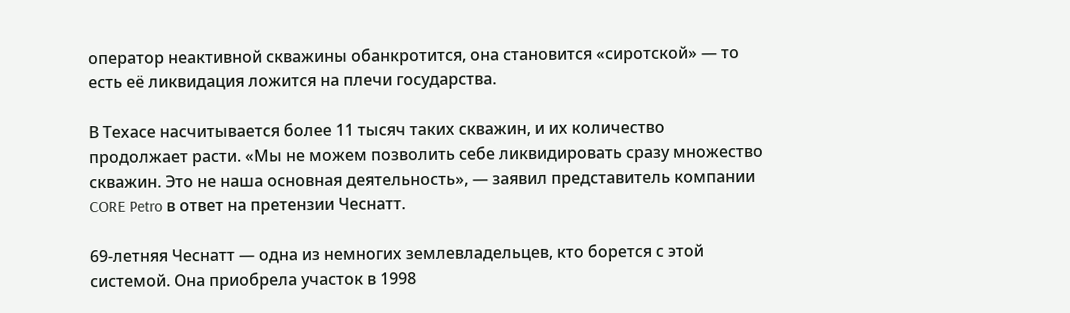оператор неактивной скважины обанкротится, она становится «сиротской» — то есть её ликвидация ложится на плечи государства.

В Техасе насчитывается более 11 тысяч таких скважин, и их количество продолжает расти. «Мы не можем позволить себе ликвидировать сразу множество скважин. Это не наша основная деятельность», — заявил представитель компании CORE Petro в ответ на претензии Чеснатт.

69-летняя Чеснатт — одна из немногих землевладельцев, кто борется с этой системой. Она приобрела участок в 1998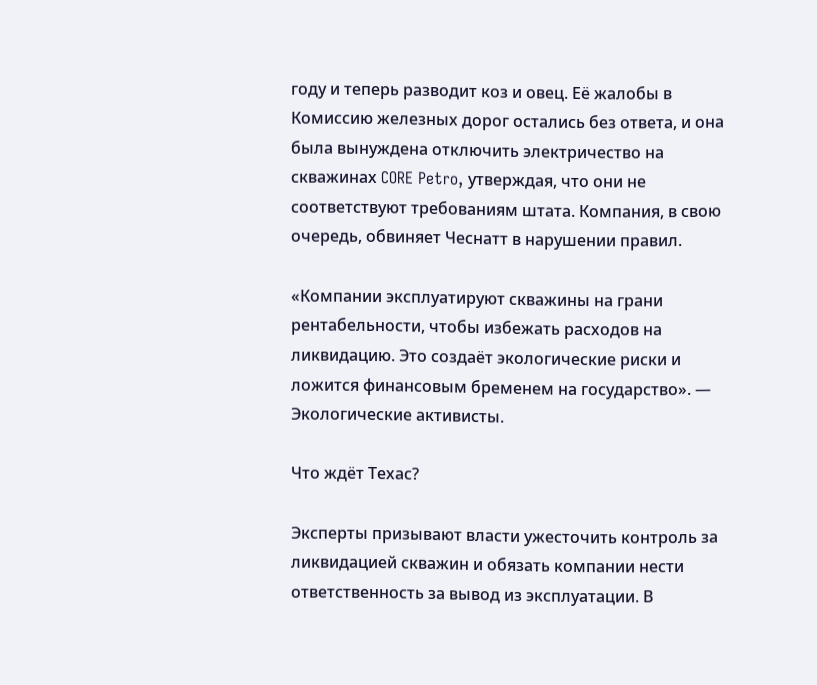году и теперь разводит коз и овец. Её жалобы в Комиссию железных дорог остались без ответа, и она была вынуждена отключить электричество на скважинах CORE Petro, утверждая, что они не соответствуют требованиям штата. Компания, в свою очередь, обвиняет Чеснатт в нарушении правил.

«Компании эксплуатируют скважины на грани рентабельности, чтобы избежать расходов на ликвидацию. Это создаёт экологические риски и ложится финансовым бременем на государство». — Экологические активисты.

Что ждёт Техас?

Эксперты призывают власти ужесточить контроль за ликвидацией скважин и обязать компании нести ответственность за вывод из эксплуатации. В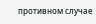противном случае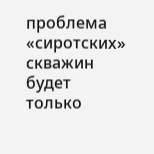проблема «сиротских» скважин будет только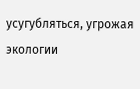усугубляться, угрожая экологии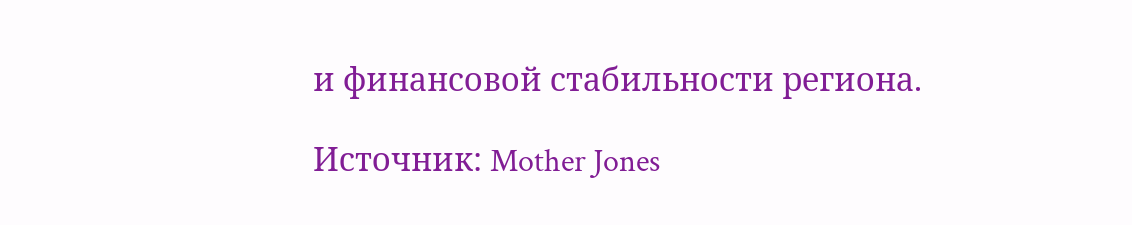и финансовой стабильности региона.

Источник: Mother Jones